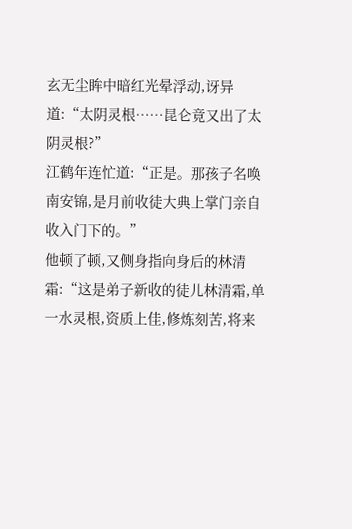玄无尘眸中暗红光晕浮动,讶异道:“太阴灵根……昆仑竟又出了太阴灵根?”
江鹤年连忙道:“正是。那孩子名唤南安锦,是月前收徒大典上掌门亲自收入门下的。”
他顿了顿,又侧身指向身后的林清霜:“这是弟子新收的徒儿林清霜,单一水灵根,资质上佳,修炼刻苦,将来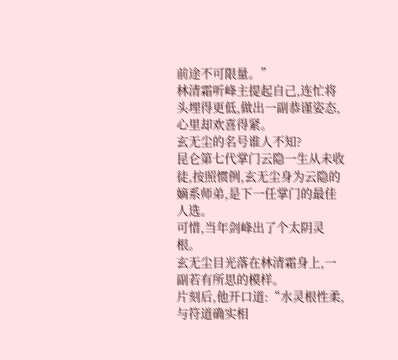前途不可限量。”
林清霜听峰主提起自己,连忙将头埋得更低,做出一副恭谨姿态,心里却欢喜得紧。
玄无尘的名号谁人不知?
昆仑第七代掌门云隐一生从未收徒,按照惯例,玄无尘身为云隐的嫡系师弟,是下一任掌门的最佳人选。
可惜,当年剑峰出了个太阴灵根。
玄无尘目光落在林清霜身上,一副若有所思的模样。
片刻后,他开口道:“水灵根性柔,与符道确实相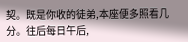契。既是你收的徒弟,本座便多照看几分。往后每日午后,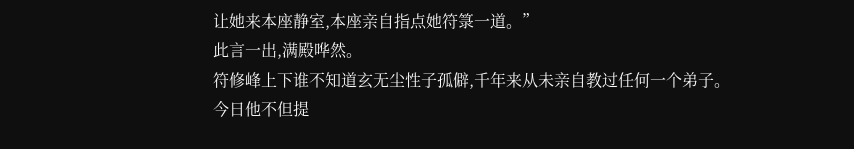让她来本座静室,本座亲自指点她符箓一道。”
此言一出,满殿哗然。
符修峰上下谁不知道玄无尘性子孤僻,千年来从未亲自教过任何一个弟子。
今日他不但提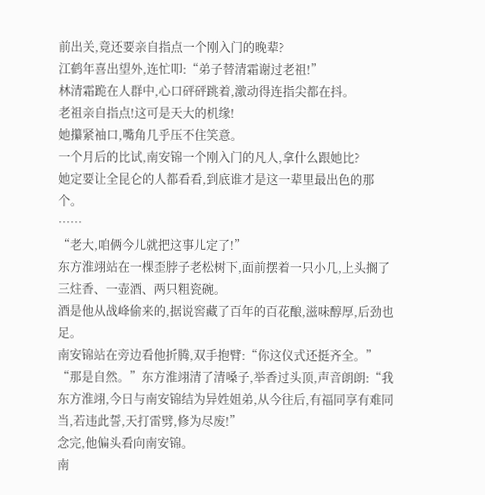前出关,竟还要亲自指点一个刚入门的晚辈?
江鹤年喜出望外,连忙叩:“弟子替清霜谢过老祖!”
林清霜跪在人群中,心口砰砰跳着,激动得连指尖都在抖。
老祖亲自指点!这可是天大的机缘!
她攥紧袖口,嘴角几乎压不住笑意。
一个月后的比试,南安锦一个刚入门的凡人,拿什么跟她比?
她定要让全昆仑的人都看看,到底谁才是这一辈里最出色的那个。
……
“老大,咱俩今儿就把这事儿定了!”
东方淮翊站在一棵歪脖子老松树下,面前摆着一只小几,上头搁了三炷香、一壶酒、两只粗瓷碗。
酒是他从战峰偷来的,据说窖藏了百年的百花酿,滋味醇厚,后劲也足。
南安锦站在旁边看他折腾,双手抱臂:“你这仪式还挺齐全。”
“那是自然。”东方淮翊清了清嗓子,举香过头顶,声音朗朗:“我东方淮翊,今日与南安锦结为异姓姐弟,从今往后,有福同享有难同当,若违此誓,天打雷劈,修为尽废!”
念完,他偏头看向南安锦。
南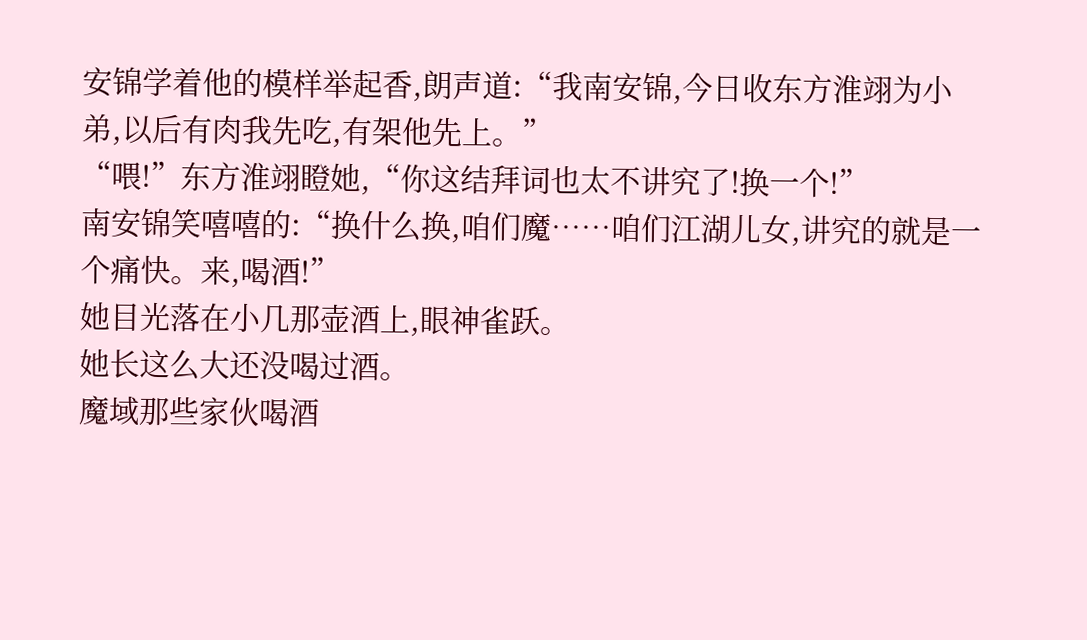安锦学着他的模样举起香,朗声道:“我南安锦,今日收东方淮翊为小弟,以后有肉我先吃,有架他先上。”
“喂!”东方淮翊瞪她,“你这结拜词也太不讲究了!换一个!”
南安锦笑嘻嘻的:“换什么换,咱们魔……咱们江湖儿女,讲究的就是一个痛快。来,喝酒!”
她目光落在小几那壶酒上,眼神雀跃。
她长这么大还没喝过酒。
魔域那些家伙喝酒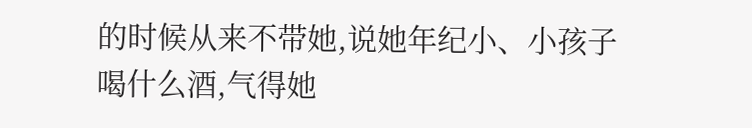的时候从来不带她,说她年纪小、小孩子喝什么酒,气得她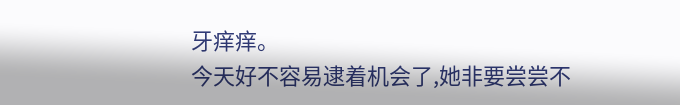牙痒痒。
今天好不容易逮着机会了,她非要尝尝不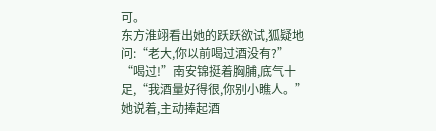可。
东方淮翊看出她的跃跃欲试,狐疑地问:“老大,你以前喝过酒没有?”
“喝过!”南安锦挺着胸脯,底气十足,“我酒量好得很,你别小瞧人。”
她说着,主动捧起酒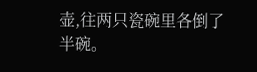壶,往两只瓷碗里各倒了半碗。